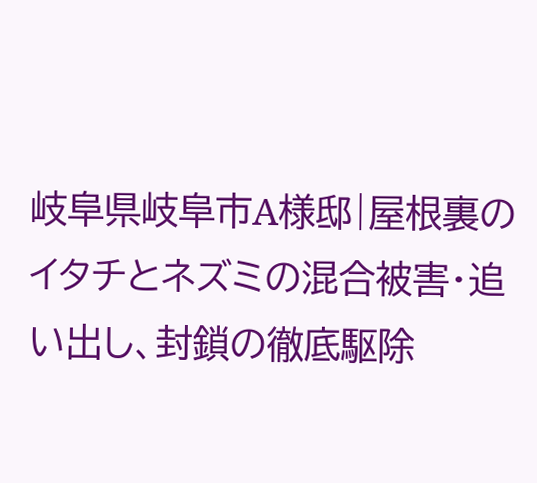岐阜県岐阜市A様邸|屋根裏のイタチとネズミの混合被害・追い出し、封鎖の徹底駆除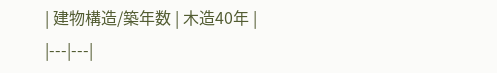| 建物構造/築年数 | 木造40年 |
|---|---|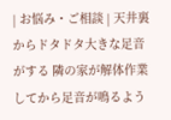| お悩み・ご相談 | 天井裏からドタドタ大きな足音がする 隣の家が解体作業してから足音が鳴るよう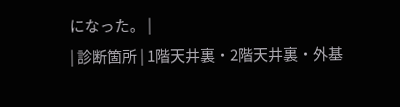になった。 |
| 診断箇所 | 1階天井裏・2階天井裏・外基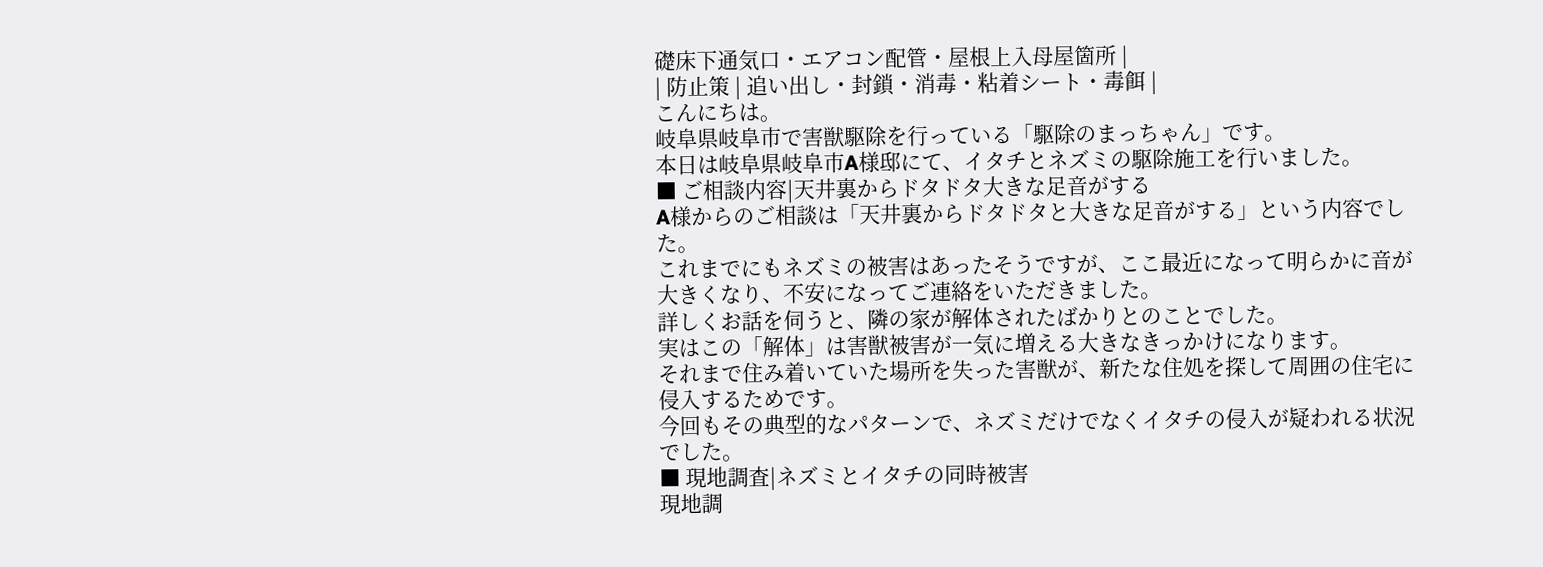礎床下通気口・エアコン配管・屋根上入母屋箇所 |
| 防止策 | 追い出し・封鎖・消毒・粘着シート・毒餌 |
こんにちは。
岐阜県岐阜市で害獣駆除を行っている「駆除のまっちゃん」です。
本日は岐阜県岐阜市A様邸にて、イタチとネズミの駆除施工を行いました。
■ ご相談内容|天井裏からドタドタ大きな足音がする
A様からのご相談は「天井裏からドタドタと大きな足音がする」という内容でした。
これまでにもネズミの被害はあったそうですが、ここ最近になって明らかに音が大きくなり、不安になってご連絡をいただきました。
詳しくお話を伺うと、隣の家が解体されたばかりとのことでした。
実はこの「解体」は害獣被害が一気に増える大きなきっかけになります。
それまで住み着いていた場所を失った害獣が、新たな住処を探して周囲の住宅に侵入するためです。
今回もその典型的なパターンで、ネズミだけでなくイタチの侵入が疑われる状況でした。
■ 現地調査|ネズミとイタチの同時被害
現地調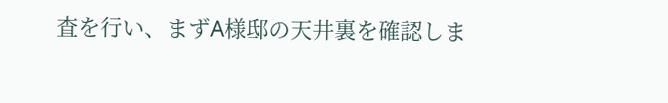査を行い、まずA様邸の天井裏を確認しま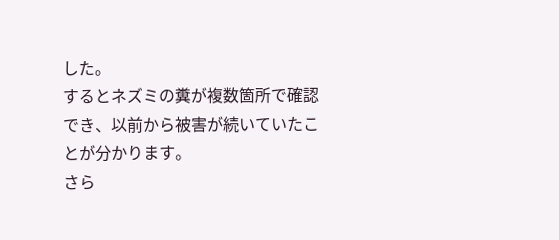した。
するとネズミの糞が複数箇所で確認でき、以前から被害が続いていたことが分かります。
さら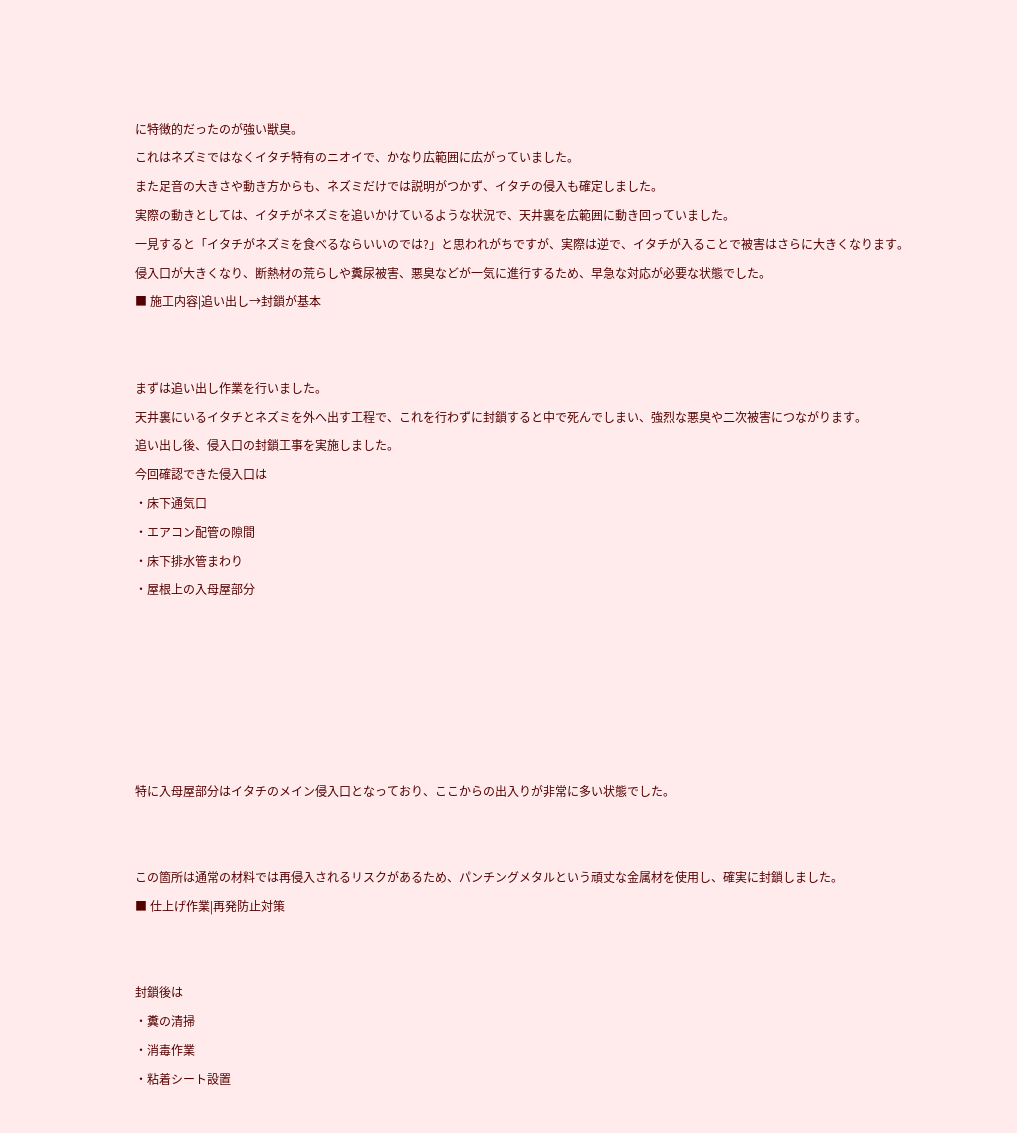に特徴的だったのが強い獣臭。
これはネズミではなくイタチ特有のニオイで、かなり広範囲に広がっていました。
また足音の大きさや動き方からも、ネズミだけでは説明がつかず、イタチの侵入も確定しました。
実際の動きとしては、イタチがネズミを追いかけているような状況で、天井裏を広範囲に動き回っていました。
一見すると「イタチがネズミを食べるならいいのでは?」と思われがちですが、実際は逆で、イタチが入ることで被害はさらに大きくなります。
侵入口が大きくなり、断熱材の荒らしや糞尿被害、悪臭などが一気に進行するため、早急な対応が必要な状態でした。
■ 施工内容|追い出し→封鎖が基本


まずは追い出し作業を行いました。
天井裏にいるイタチとネズミを外へ出す工程で、これを行わずに封鎖すると中で死んでしまい、強烈な悪臭や二次被害につながります。
追い出し後、侵入口の封鎖工事を実施しました。
今回確認できた侵入口は
・床下通気口
・エアコン配管の隙間
・床下排水管まわり
・屋根上の入母屋部分






特に入母屋部分はイタチのメイン侵入口となっており、ここからの出入りが非常に多い状態でした。


この箇所は通常の材料では再侵入されるリスクがあるため、パンチングメタルという頑丈な金属材を使用し、確実に封鎖しました。
■ 仕上げ作業|再発防止対策


封鎖後は
・糞の清掃
・消毒作業
・粘着シート設置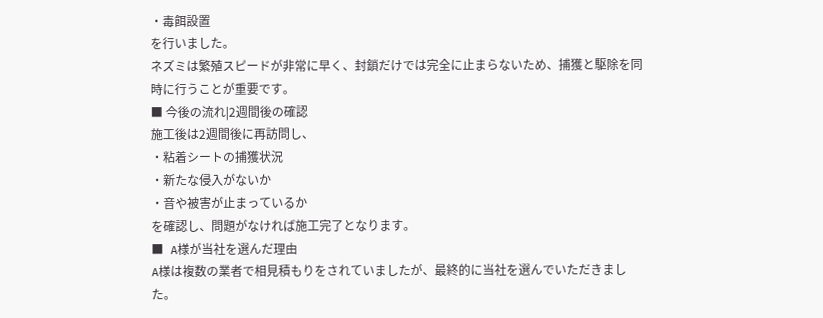・毒餌設置
を行いました。
ネズミは繁殖スピードが非常に早く、封鎖だけでは完全に止まらないため、捕獲と駆除を同時に行うことが重要です。
■ 今後の流れ|2週間後の確認
施工後は2週間後に再訪問し、
・粘着シートの捕獲状況
・新たな侵入がないか
・音や被害が止まっているか
を確認し、問題がなければ施工完了となります。
■ A様が当社を選んだ理由
A様は複数の業者で相見積もりをされていましたが、最終的に当社を選んでいただきました。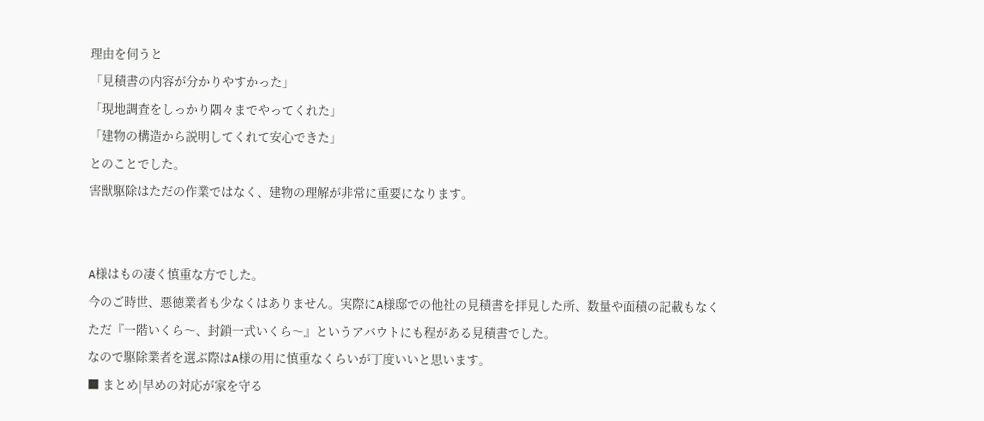理由を伺うと
「見積書の内容が分かりやすかった」
「現地調査をしっかり隅々までやってくれた」
「建物の構造から説明してくれて安心できた」
とのことでした。
害獣駆除はただの作業ではなく、建物の理解が非常に重要になります。


A様はもの凄く慎重な方でした。
今のご時世、悪徳業者も少なくはありません。実際にA様邸での他社の見積書を拝見した所、数量や面積の記載もなく
ただ『一階いくら〜、封鎖一式いくら〜』というアバウトにも程がある見積書でした。
なので駆除業者を選ぶ際はA様の用に慎重なくらいが丁度いいと思います。
■ まとめ|早めの対応が家を守る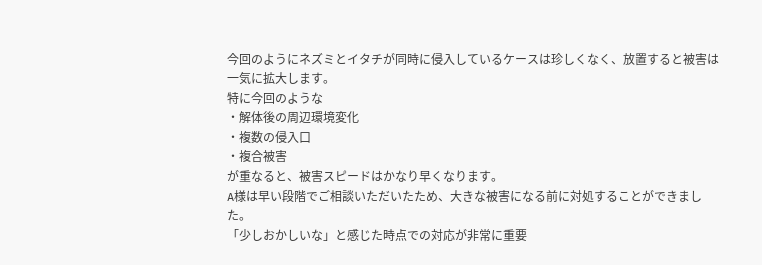今回のようにネズミとイタチが同時に侵入しているケースは珍しくなく、放置すると被害は一気に拡大します。
特に今回のような
・解体後の周辺環境変化
・複数の侵入口
・複合被害
が重なると、被害スピードはかなり早くなります。
A様は早い段階でご相談いただいたため、大きな被害になる前に対処することができました。
「少しおかしいな」と感じた時点での対応が非常に重要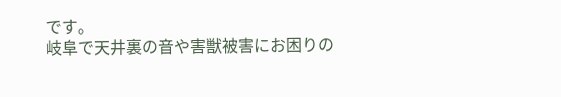です。
岐阜で天井裏の音や害獣被害にお困りの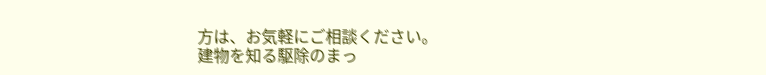方は、お気軽にご相談ください。
建物を知る駆除のまっ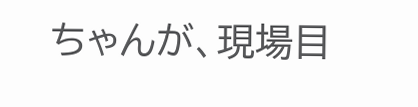ちゃんが、現場目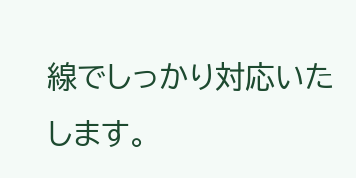線でしっかり対応いたします。